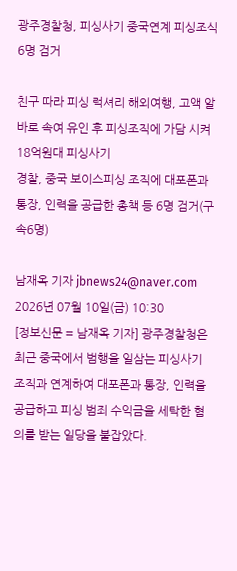광주경찰청, 피싱사기 중국연계 피싱조식 6명 검거

친구 따라 피싱 럭셔리 해외여행, 고액 알바로 속여 유인 후 피싱조직에 가담 시켜 18억원대 피싱사기
경찰, 중국 보이스피싱 조직에 대포폰과 통장, 인력을 공급한 총책 등 6명 검거(구속6명)

남재옥 기자 jbnews24@naver.com
2026년 07월 10일(금) 10:30
[정보신문 = 남재옥 기자] 광주경찰청은 최근 중국에서 범행을 일삼는 피싱사기 조직과 연계하여 대포폰과 통장, 인력을 공급하고 피싱 범죄 수익금을 세탁한 혐의를 받는 일당을 붙잡았다.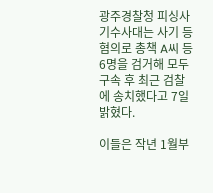광주경찰청 피싱사기수사대는 사기 등 혐의로 총책 A씨 등 6명을 검거해 모두 구속 후 최근 검찰에 송치했다고 7일 밝혔다.

이들은 작년 1월부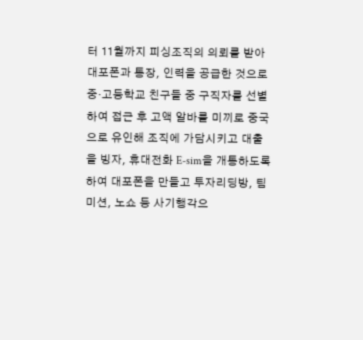터 11월까지 피싱조직의 의뢰를 받아 대포폰과 통장, 인력을 공급한 것으로 중·고등학교 친구들 중 구직자를 선별하여 접근 후 고액 알바를 미끼로 중국으로 유인해 조직에 가담시키고 대출을 빙자, 휴대전화 E-sim을 개통하도록 하여 대포폰을 만들고 투자리딩방, 팀미션, 노쇼 등 사기행각으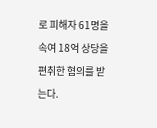로 피해자 61명을 속여 18억 상당을 편취한 혐의를 받는다.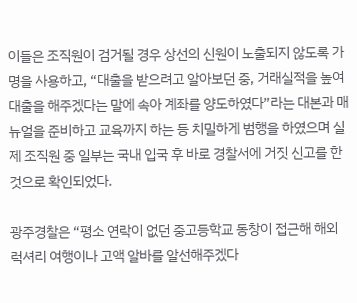이들은 조직원이 검거될 경우 상선의 신원이 노출되지 않도록 가명을 사용하고, “대출을 받으려고 알아보던 중, 거래실적을 높여 대출을 해주겠다는 말에 속아 계좌를 양도하였다”라는 대본과 매뉴얼을 준비하고 교육까지 하는 등 치밀하게 범행을 하였으며 실제 조직원 중 일부는 국내 입국 후 바로 경찰서에 거짓 신고를 한 것으로 확인되었다.

광주경찰은 “평소 연락이 없던 중고등학교 동창이 접근해 해외 럭셔리 여행이나 고액 알바를 알선해주겠다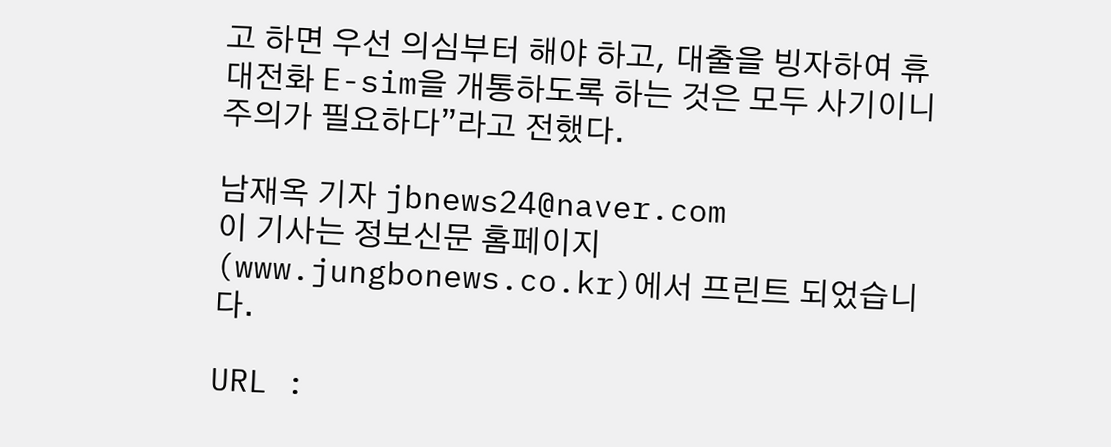고 하면 우선 의심부터 해야 하고, 대출을 빙자하여 휴대전화 E-sim을 개통하도록 하는 것은 모두 사기이니 주의가 필요하다”라고 전했다.

남재옥 기자 jbnews24@naver.com
이 기사는 정보신문 홈페이지(www.jungbonews.co.kr)에서 프린트 되었습니다.

URL :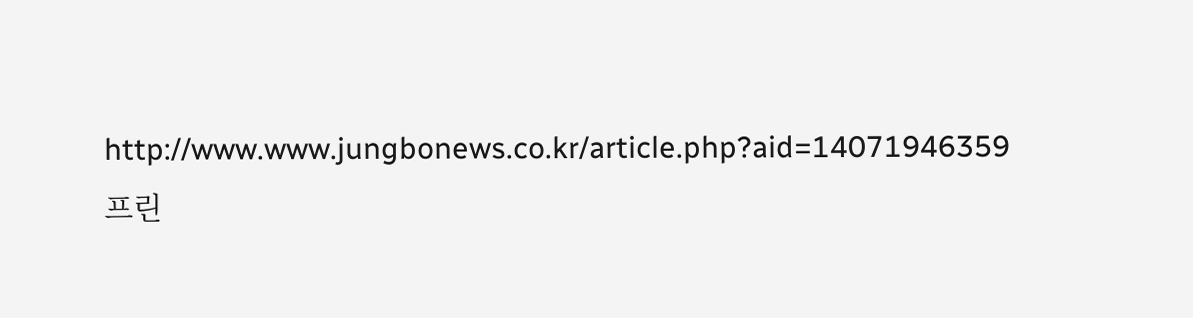http://www.www.jungbonews.co.kr/article.php?aid=14071946359
프린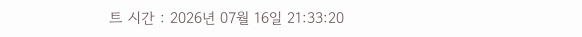트 시간 : 2026년 07월 16일 21:33:20